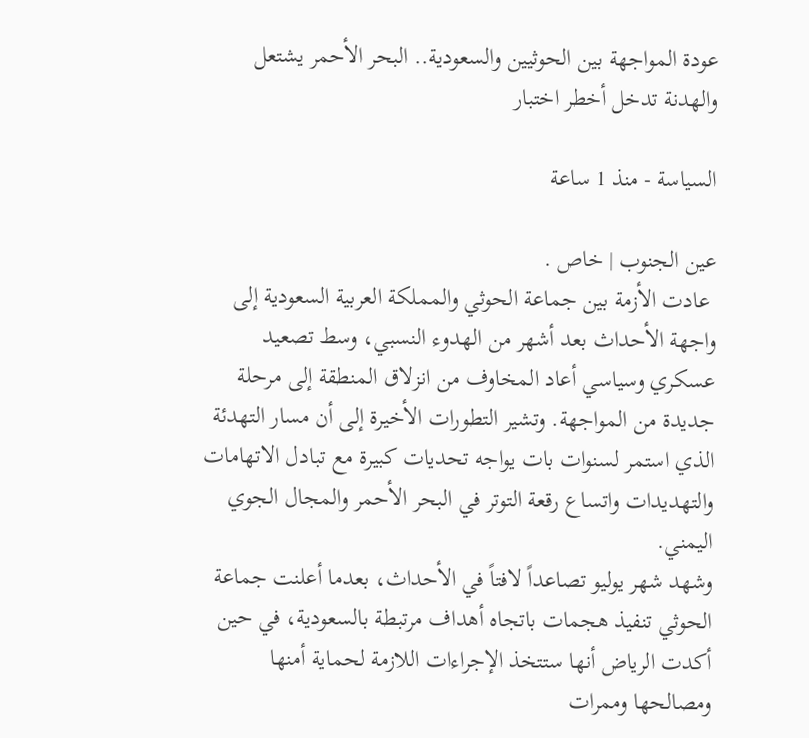عودة المواجهة بين الحوثيين والسعودية.. البحر الأحمر يشتعل والهدنة تدخل أخطر اختبار

السياسة - منذ 1 ساعة

عين الجنوب | خاص .
 عادت الأزمة بين جماعة الحوثي والمملكة العربية السعودية إلى واجهة الأحداث بعد أشهر من الهدوء النسبي، وسط تصعيد عسكري وسياسي أعاد المخاوف من انزلاق المنطقة إلى مرحلة جديدة من المواجهة. وتشير التطورات الأخيرة إلى أن مسار التهدئة الذي استمر لسنوات بات يواجه تحديات كبيرة مع تبادل الاتهامات والتهديدات واتساع رقعة التوتر في البحر الأحمر والمجال الجوي اليمني.
وشهد شهر يوليو تصاعداً لافتاً في الأحداث، بعدما أعلنت جماعة الحوثي تنفيذ هجمات باتجاه أهداف مرتبطة بالسعودية، في حين أكدت الرياض أنها ستتخذ الإجراءات اللازمة لحماية أمنها ومصالحها وممرات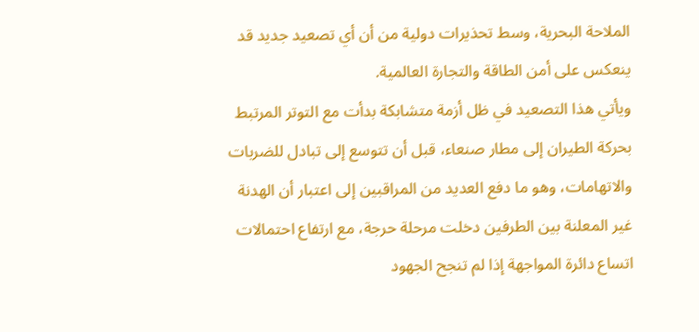الملاحة البحرية، وسط تحذيرات دولية من أن أي تصعيد جديد قد ينعكس على أمن الطاقة والتجارة العالمية.
ويأتي هذا التصعيد في ظل أزمة متشابكة بدأت مع التوتر المرتبط بحركة الطيران إلى مطار صنعاء، قبل أن تتوسع إلى تبادل للضربات والاتهامات، وهو ما دفع العديد من المراقبين إلى اعتبار أن الهدنة غير المعلنة بين الطرفين دخلت مرحلة حرجة، مع ارتفاع احتمالات اتساع دائرة المواجهة إذا لم تنجح الجهود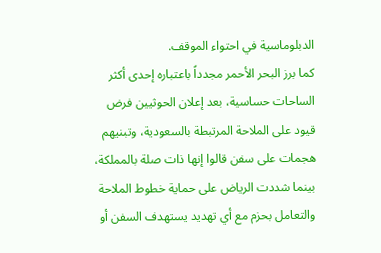الدبلوماسية في احتواء الموقف.
كما برز البحر الأحمر مجدداً باعتباره إحدى أكثر الساحات حساسية، بعد إعلان الحوثيين فرض قيود على الملاحة المرتبطة بالسعودية، وتبنيهم هجمات على سفن قالوا إنها ذات صلة بالمملكة، بينما شددت الرياض على حماية خطوط الملاحة والتعامل بحزم مع أي تهديد يستهدف السفن أو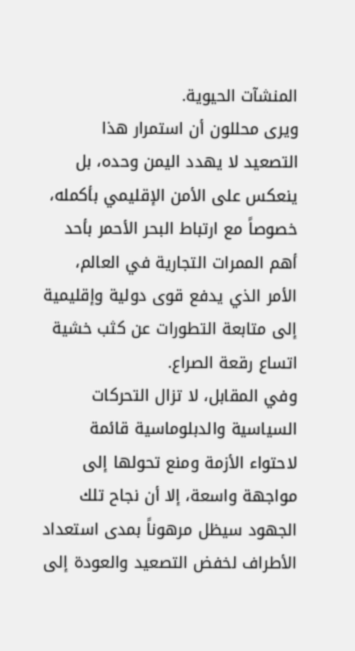المنشآت الحيوية.
ويرى محللون أن استمرار هذا التصعيد لا يهدد اليمن وحده، بل ينعكس على الأمن الإقليمي بأكمله، خصوصاً مع ارتباط البحر الأحمر بأحد أهم الممرات التجارية في العالم، الأمر الذي يدفع قوى دولية وإقليمية إلى متابعة التطورات عن كثب خشية اتساع رقعة الصراع.
وفي المقابل، لا تزال التحركات السياسية والدبلوماسية قائمة لاحتواء الأزمة ومنع تحولها إلى مواجهة واسعة، إلا أن نجاح تلك الجهود سيظل مرهوناً بمدى استعداد الأطراف لخفض التصعيد والعودة إلى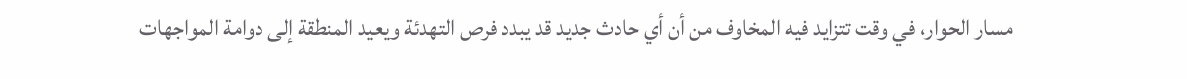مسار الحوار، في وقت تتزايد فيه المخاوف من أن أي حادث جديد قد يبدد فرص التهدئة ويعيد المنطقة إلى دوامة المواجهات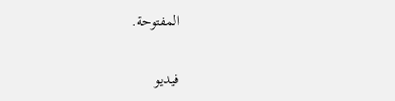المفتوحة.

فيديو